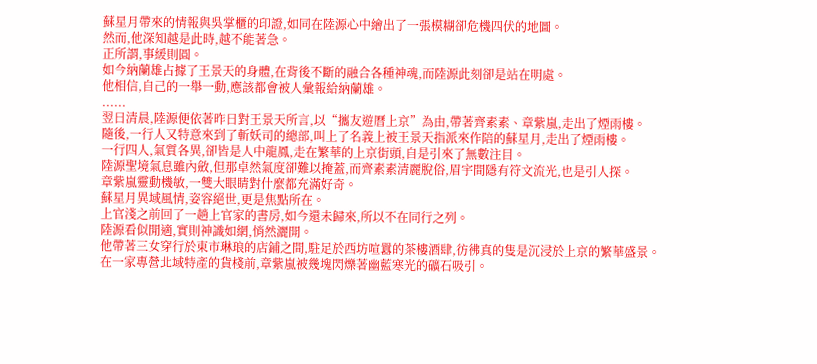蘇星月帶來的情報與吳掌櫃的印證,如同在陸源心中繪出了一張模糊卻危機四伏的地圖。
然而,他深知越是此時,越不能著急。
正所謂,事緩則圓。
如今納蘭雄占據了王景天的身體,在背後不斷的融合各種神魂,而陸源此刻卻是站在明處。
他相信,自己的一舉一動,應該都會被人彙報給納蘭雄。
......
翌日清晨,陸源便依著昨日對王景天所言,以“攜友遊曆上京”為由,帶著齊素素、章紫嵐,走出了煙雨樓。
隨後,一行人又特意來到了斬妖司的總部,叫上了名義上被王景天指派來作陪的蘇星月,走出了煙雨樓。
一行四人,氣質各異,卻皆是人中龍鳳,走在繁華的上京街頭,自是引來了無數注目。
陸源聖境氣息雖內斂,但那卓然氣度卻難以掩蓋,而齊素素清麗脫俗,眉宇間隱有符文流光,也是引人探。
章紫嵐靈動機敏,一雙大眼睛對什麼都充滿好奇。
蘇星月異域風情,姿容絕世,更是焦點所在。
上官淺之前回了一趟上官家的書房,如今還未歸來,所以不在同行之列。
陸源看似閒適,實則神識如網,悄然灑開。
他帶著三女穿行於東市琳琅的店鋪之間,駐足於西坊喧囂的茶樓酒肆,彷彿真的隻是沉浸於上京的繁華盛景。
在一家專營北域特產的貨棧前,章紫嵐被幾塊閃爍著幽藍寒光的礦石吸引。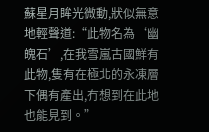蘇星月眸光微動,狀似無意地輕聲道:“此物名為‘幽魄石’,在我雪嵐古國鮮有此物,隻有在極北的永凍層下偶有產出,冇想到在此地也能見到。”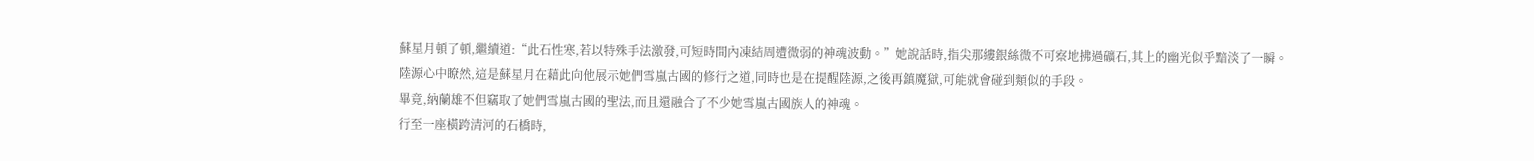蘇星月頓了頓,繼續道:“此石性寒,若以特殊手法激發,可短時間內凍結周遭微弱的神魂波動。”她說話時,指尖那縷銀絲微不可察地拂過礦石,其上的幽光似乎黯淡了一瞬。
陸源心中瞭然,這是蘇星月在藉此向他展示她們雪嵐古國的修行之道,同時也是在提醒陸源,之後再鎮魔獄,可能就會碰到類似的手段。
畢竟,納蘭雄不但竊取了她們雪嵐古國的聖法,而且還融合了不少她雪嵐古國族人的神魂。
行至一座橫跨清河的石橋時,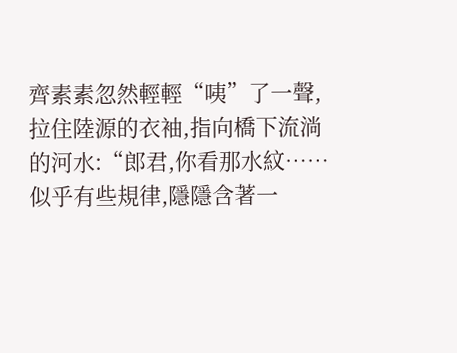齊素素忽然輕輕“咦”了一聲,拉住陸源的衣袖,指向橋下流淌的河水:“郎君,你看那水紋……似乎有些規律,隱隱含著一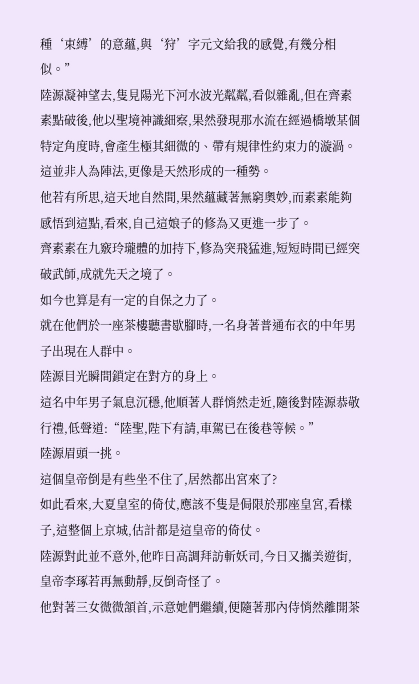種‘束縛’的意蘊,與‘狩’字元文給我的感覺,有幾分相似。”
陸源凝神望去,隻見陽光下河水波光粼粼,看似雜亂,但在齊素素點破後,他以聖境神識細察,果然發現那水流在經過橋墩某個特定角度時,會產生極其細微的、帶有規律性約束力的漩渦。
這並非人為陣法,更像是天然形成的一種勢。
他若有所思,這天地自然間,果然蘊藏著無窮奧妙,而素素能夠感悟到這點,看來,自己這娘子的修為又更進一步了。
齊素素在九竅玲瓏體的加持下,修為突飛猛進,短短時間已經突破武師,成就先天之境了。
如今也算是有一定的自保之力了。
就在他們於一座茶樓聽書歇腳時,一名身著普通布衣的中年男子出現在人群中。
陸源目光瞬間鎖定在對方的身上。
這名中年男子氣息沉穩,他順著人群悄然走近,隨後對陸源恭敬行禮,低聲道:“陸聖,陛下有請,車駕已在後巷等候。”
陸源眉頭一挑。
這個皇帝倒是有些坐不住了,居然都出宮來了?
如此看來,大夏皇室的倚仗,應該不隻是侷限於那座皇宮,看樣子,這整個上京城,估計都是這皇帝的倚仗。
陸源對此並不意外,他昨日高調拜訪斬妖司,今日又攜美遊街,皇帝李琢若再無動靜,反倒奇怪了。
他對著三女微微頷首,示意她們繼續,便隨著那內侍悄然離開茶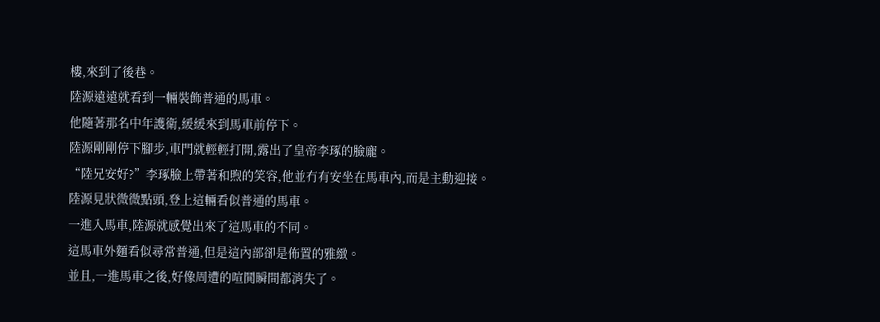樓,來到了後巷。
陸源遠遠就看到一輛裝飾普通的馬車。
他隨著那名中年護衛,緩緩來到馬車前停下。
陸源剛剛停下腳步,車門就輕輕打開,露出了皇帝李琢的臉龐。
“陸兄安好?”李琢臉上帶著和煦的笑容,他並冇有安坐在馬車內,而是主動迎接。
陸源見狀微微點頭,登上這輛看似普通的馬車。
一進入馬車,陸源就感覺出來了這馬車的不同。
這馬車外麵看似尋常普通,但是這內部卻是佈置的雅緻。
並且,一進馬車之後,好像周遭的喧鬨瞬間都消失了。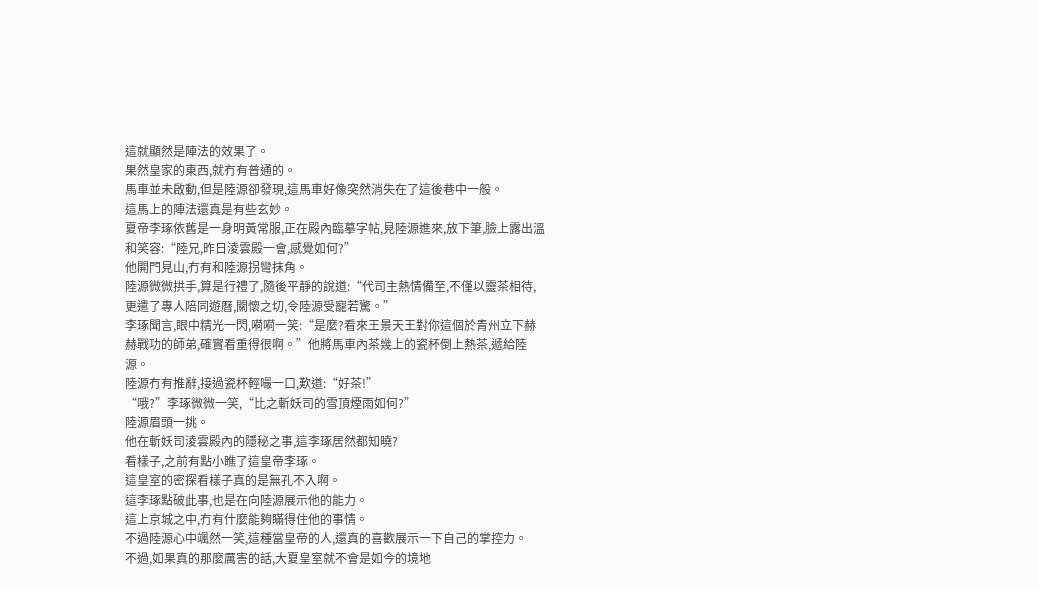這就顯然是陣法的效果了。
果然皇家的東西,就冇有普通的。
馬車並未啟動,但是陸源卻發現,這馬車好像突然消失在了這後巷中一般。
這馬上的陣法還真是有些玄妙。
夏帝李琢依舊是一身明黃常服,正在殿內臨摹字帖,見陸源進來,放下筆,臉上露出溫和笑容:“陸兄,昨日淩雲殿一會,感覺如何?”
他開門見山,冇有和陸源拐彎抹角。
陸源微微拱手,算是行禮了,隨後平靜的說道:“代司主熱情備至,不僅以靈茶相待,更遣了專人陪同遊曆,關懷之切,令陸源受寵若驚。”
李琢聞言,眼中精光一閃,嗬嗬一笑:“是麼?看來王景天王對你這個於青州立下赫赫戰功的師弟,確實看重得很啊。”他將馬車內茶幾上的瓷杯倒上熱茶,遞給陸源。
陸源冇有推辭,接過瓷杯輕嘬一口,歎道:“好茶!”
“哦?”李琢微微一笑,“比之斬妖司的雪頂煙雨如何?”
陸源眉頭一挑。
他在斬妖司淩雲殿內的隱秘之事,這李琢居然都知曉?
看樣子,之前有點小瞧了這皇帝李琢。
這皇室的密探看樣子真的是無孔不入啊。
這李琢點破此事,也是在向陸源展示他的能力。
這上京城之中,冇有什麼能夠瞞得住他的事情。
不過陸源心中颯然一笑,這種當皇帝的人,還真的喜歡展示一下自己的掌控力。
不過,如果真的那麼厲害的話,大夏皇室就不會是如今的境地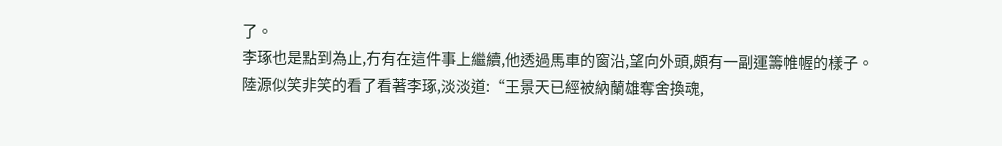了。
李琢也是點到為止,冇有在這件事上繼續,他透過馬車的窗沿,望向外頭,頗有一副運籌帷幄的樣子。
陸源似笑非笑的看了看著李琢,淡淡道:“王景天已經被納蘭雄奪舍換魂,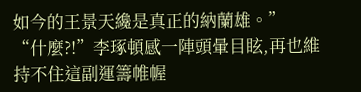如今的王景天纔是真正的納蘭雄。”
“什麼?!”李琢頓感一陣頭暈目眩,再也維持不住這副運籌帷幄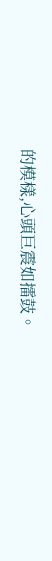的模樣,心頭巨震如擂鼓。